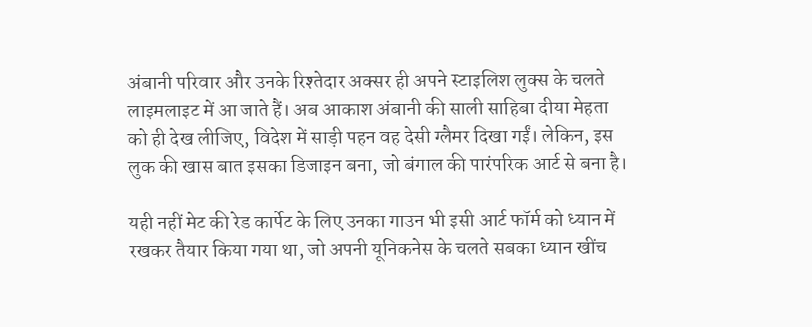अंबानी परिवार और उनके रिश्तेदार अक्सर ही अपने स्टाइलिश लुक्स के चलते लाइमलाइट में आ जाते हैं। अब आकाश अंबानी की साली साहिबा दीया मेहता को ही देख लीजिए, विदेश में साड़ी पहन वह देसी ग्लैमर दिखा गईं। लेकिन, इस लुक की खास बात इसका डिजाइन बना, जो बंगाल की पारंपरिक आर्ट से बना है।

यही नहीं मेट की रेड कार्पेट के लिए उनका गाउन भी इसी आर्ट फॉर्म को ध्यान में रखकर तैयार किया गया था, जो अपनी यूनिकनेस के चलते सबका ध्यान खींच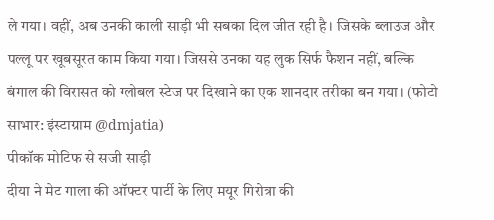ले गया। वहीं, अब उनकी काली साड़ी भी सबका दिल जीत रही है। जिसके ब्लाउज और पल्लू पर खूबसूरत काम किया गया। जिससे उनका यह लुक सिर्फ फैशन नहीं, बल्कि बंगाल की विरासत को ग्लोबल स्टेज पर दिखाने का एक शानदार तरीका बन गया। (फोटो साभार: इंस्टाग्राम @dmjatia)
पीकॉक मोटिफ से सजी साड़ी
दीया ने मेट गाला की ऑफ्टर पार्टी के लिए मयूर गिरोत्रा की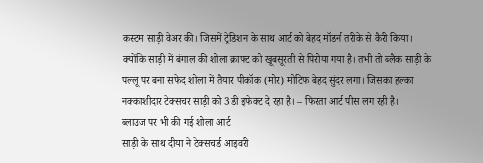कस्टम साड़ी वेअर की। जिसमें ट्रेडिशन के साथ आर्ट को बेहद मॉडर्न तरीके से कैरी किया। क्योंकि साड़ी में बंगाल की शोला क्राफ्ट को खूबसूरती से पिरोया गया है। तभी तो ब्लैक साड़ी के पल्लू पर बना सफेद शोला में तैयार पीकॉक (मोर) मोटिफ बेहद सुंदर लगा। जिसका हल्का नक्काशीदार टेक्सचर साड़ी को 3डी इफेक्ट दे रहा है। – फिरता आर्ट पीस लग रही है।
ब्लाउज पर भी की गई शोला आर्ट
साड़ी के साथ दीया ने टेक्सचर्ड आइवरी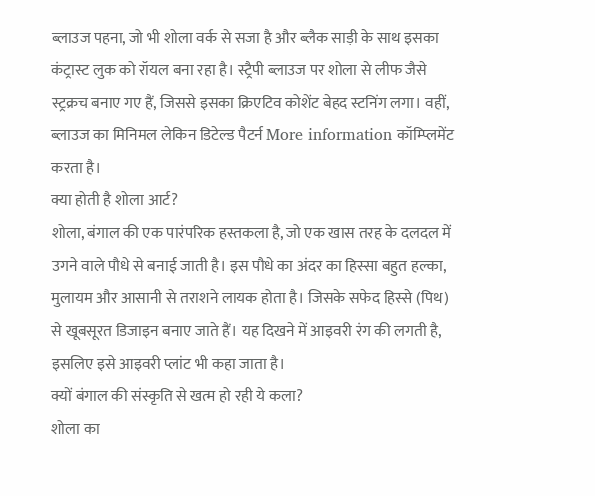ब्लाउज पहना, जो भी शोला वर्क से सजा है और ब्लैक साड़ी के साथ इसका कंट्रास्ट लुक को रॉयल बना रहा है। स्ट्रैपी ब्लाउज पर शोला से लीफ जैसे स्ट्रक्रच बनाए गए हैं, जिससे इसका क्रिएटिव कोशेंट बेहद स्टनिंग लगा। वहीं, ब्लाउज का मिनिमल लेकिन डिटेल्ड पैटर्न More information कॉम्प्लिमेंट करता है।
क्या होती है शोला आर्ट?
शोला, बंगाल की एक पारंपरिक हस्तकला है, जो एक खास तरह के दलदल में उगने वाले पौधे से बनाई जाती है। इस पौधे का अंदर का हिस्सा बहुत हल्का, मुलायम और आसानी से तराशने लायक होता है। जिसके सफेद हिस्से (पिथ) से खूबसूरत डिजाइन बनाए जाते हैं। यह दिखने में आइवरी रंग की लगती है, इसलिए इसे आइवरी प्लांट भी कहा जाता है।
क्यों बंगाल की संस्कृति से खत्म हो रही ये कला?
शोला का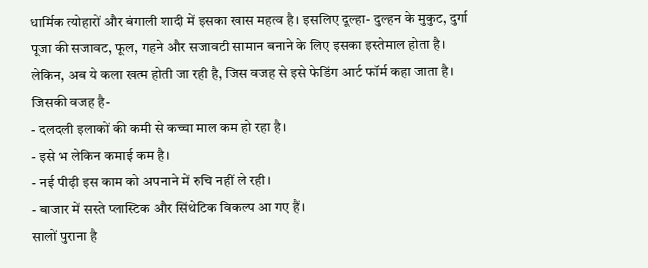धार्मिक त्योहारों और बंगाली शादी में इसका खास महत्व है। इसलिए दूल्हा- दुल्हन के मुकुट, दुर्गा पूजा की सजावट, फूल, गहने और सजावटी सामान बनाने के लिए इसका इस्तेमाल होता है। लेकिन, अब ये कला खत्म होती जा रही है, जिस वजह से इसे फेडिंग आर्ट फॉर्म कहा जाता है। जिसकी वजह है-
- दलदली इलाकों की कमी से कच्चा माल कम हो रहा है।
- इसे भ लेकिन कमाई कम है।
- नई पीढ़ी इस काम को अपनाने में रुचि नहीं ले रही।
- बाजार में सस्ते प्लास्टिक और सिंथेटिक विकल्प आ गए हैं।
सालों पुराना है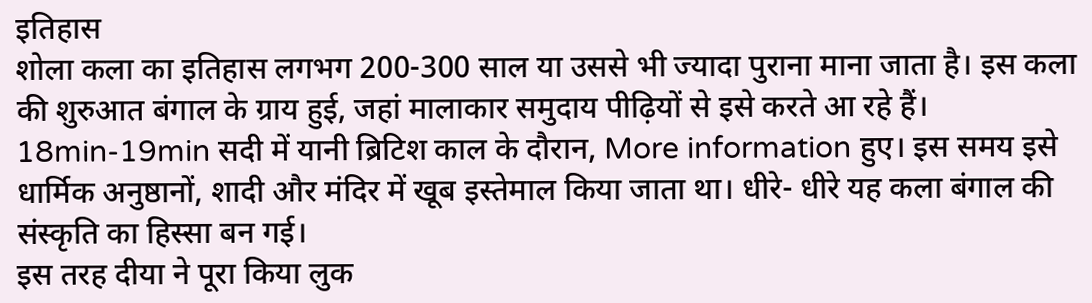इतिहास
शोला कला का इतिहास लगभग 200-300 साल या उससे भी ज्यादा पुराना माना जाता है। इस कला की शुरुआत बंगाल के ग्राय हुई, जहां मालाकार समुदाय पीढ़ियों से इसे करते आ रहे हैं। 18min-19min सदी में यानी ब्रिटिश काल के दौरान, More information हुए। इस समय इसे धार्मिक अनुष्ठानों, शादी और मंदिर में खूब इस्तेमाल किया जाता था। धीरे- धीरे यह कला बंगाल की संस्कृति का हिस्सा बन गई।
इस तरह दीया ने पूरा किया लुक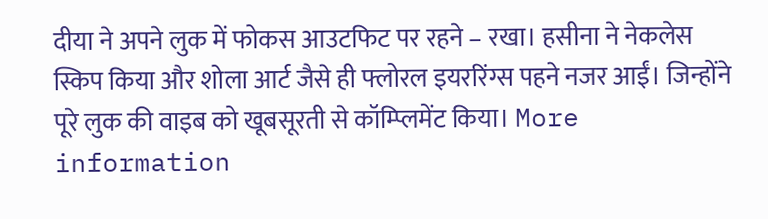दीया ने अपने लुक में फोकस आउटफिट पर रहने – रखा। हसीना ने नेकलेस स्किप किया और शोला आर्ट जैसे ही फ्लोरल इयररिंग्स पहने नजर आईं। जिन्होंने पूरे लुक की वाइब को खूबसूरती से कॉम्प्लिमेंट किया। More information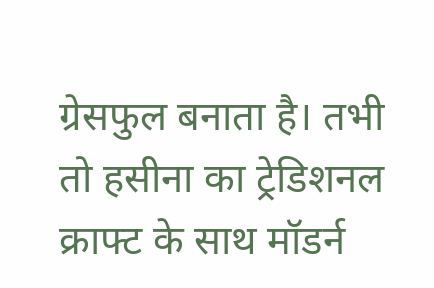ग्रेसफुल बनाता है। तभी तो हसीना का ट्रेडिशनल क्राफ्ट के साथ मॉडर्न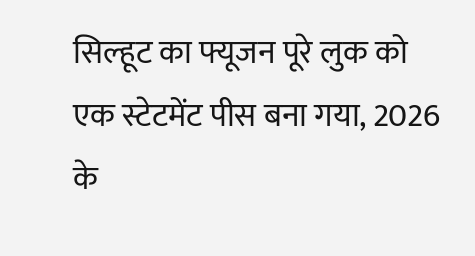सिल्हूट का फ्यूजन पूरे लुक को एक स्टेटमेंट पीस बना गया, 2026 के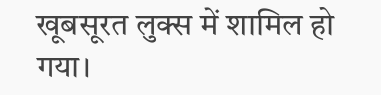खूबसूरत लुक्स में शामिल हो गया।